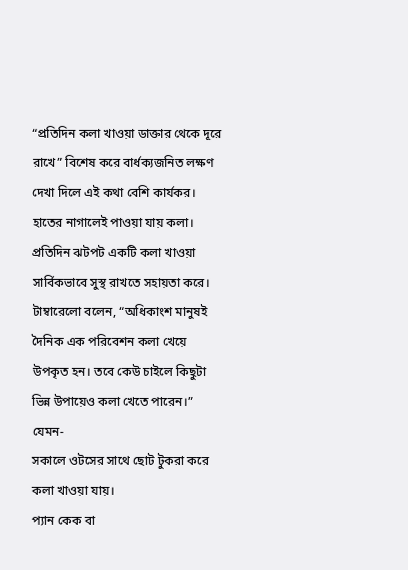“প্রতিদিন কলা খাওয়া ডাক্তার থেকে দূরে রাখে” বিশেষ করে বার্ধক্যজনিত লক্ষণ দেখা দিলে এই কথা বেশি কার্যকর। হাতের নাগালেই পাওয়া যায় কলা। প্রতিদিন ঝটপট একটি কলা খাওয়া সার্বিকভাবে সুস্থ রাখতে সহায়তা করে।
টাম্বারেলো বলেন, “অধিকাংশ মানুষই দৈনিক এক পরিবেশন কলা খেয়ে উপকৃত হন। তবে কেউ চাইলে কিছুটা ভিন্ন উপায়েও কলা খেতে পারেন।”
যেমন-
সকালে ওটসের সাথে ছোট টুকরা করে কলা খাওয়া যায়।
প্যান কেক বা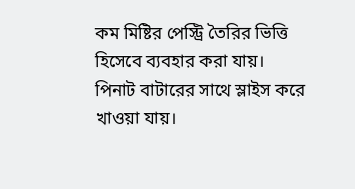কম মিষ্টির পেস্ট্রি তৈরির ভিত্তি হিসেবে ব্যবহার করা যায়।
পিনাট বাটারের সাথে স্লাইস করে খাওয়া যায়।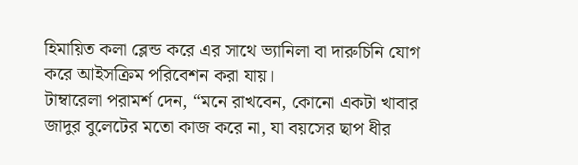হিমায়িত কলা ব্লেন্ড করে এর সাথে ভ্যানিলা বা দারুচিনি যোগ করে আইসক্রিম পরিবেশন করা যায়।
টাম্বারেলা পরামর্শ দেন, “মনে রাখবেন, কোনো একটা খাবার জাদুর বুলেটের মতো কাজ করে না, যা বয়সের ছাপ ধীর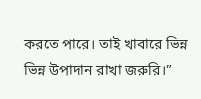করতে পারে। তাই খাবারে ভিন্ন ভিন্ন উপাদান রাখা জরুরি।”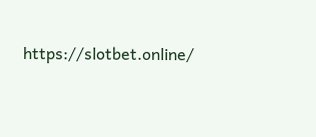https://slotbet.online/